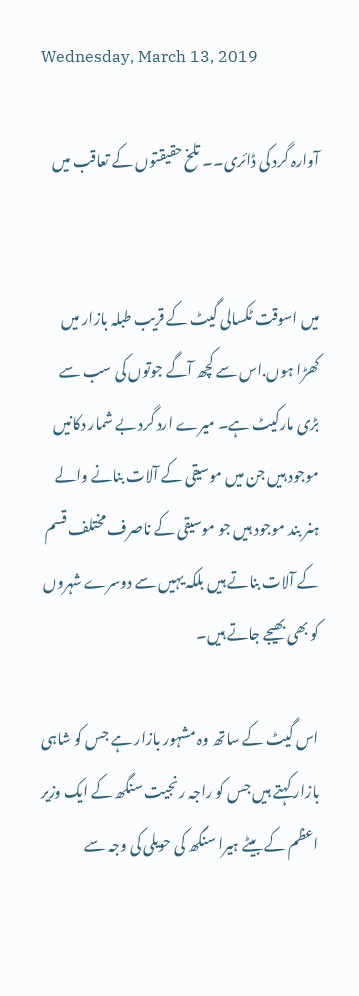Wednesday, March 13, 2019

آوارہ گرد کی ڈائری۔۔ تلخ حقیقتوں کے تعاقب میں


میں اسوقت ٹکسالی گیٹ کے قریب طبلہ بازار میں کھڑا ہوں.اس سے کچھ آگے جوتوں کی سب سے بڑی مارکیٹ ہے۔ میرے ارد گرد بے شمار دکانیں موجود ہیں جن میں موسیقی کے آلات بنانے والے ہنر بند موجود ہیں جو موسیقی کے ناصرف مختلف قسم کے آلات بناتے ہیں بلکہ یہیں سے دوسرے شہروں کو بھی بھیجے جاتے ہیں۔

اس گیٹ کے ساتھ وہ مشہور بازار ہے جس کو شاہی بازار کہتے ہیں جس کو راجہ رنجیت سنگھ کے ایک وزیر اعظم کے بیٹے ہیرا سنگھ کی حویلی کی وجہ سے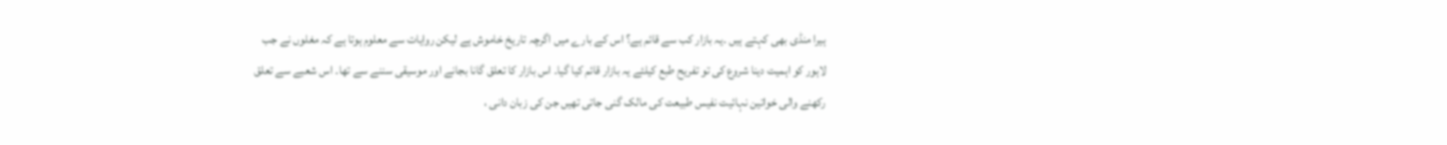ہیرا منڈی بھی کہتے ہیں ۔یہ بازار کب سے قائم ہے؟ اس کے بارے میں اگرچہ تاریخ خاموش ہے لیکن روایات سے معلوم ہوتا ہے کہ مغلوں نے جب  لاہور کو اہمیت دینا شروع کی تو تفریح طبع کیلئے یہ بازار قائم کیا گیا۔ اس بازار کا تعلق گانا بجانے اور موسیقی سننے سے تھا۔ اس شعبے سے تعلق رکھنے والی خواتین نہائیت نفیس طبیعت کی مالک گنی جاتی تھیں جن کی زبان دانی ،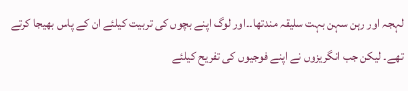لہجہ اور رہن سہن بہت سلیقہ مندتھا۔۔اور لوگ اپنے بچوں کی تربیت کیلئے ان کے پاس بھیجا کرتے تھے۔ لیکن جب انگریزوں نے اپنے فوجیوں کی تفریح کیلئے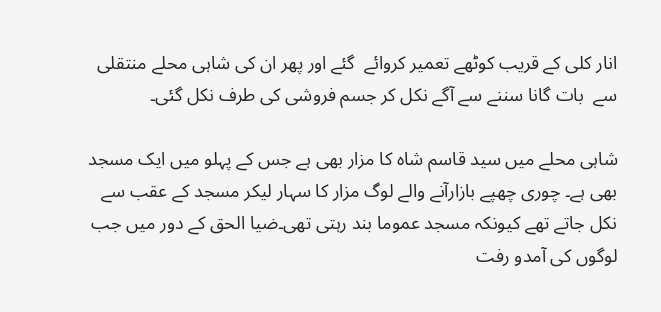انار کلی کے قریب کوٹھے تعمیر کروائے  گئے اور پھر ان کی شاہی محلے منتقلی سے  بات گانا سننے سے آگے نکل کر جسم فروشی کی طرف نکل گئی۔

شاہی محلے میں سید قاسم شاہ کا مزار بھی ہے جس کے پہلو میں ایک مسجد بھی ہے۔ چوری چھپے بازارآنے والے لوگ مزار کا سہار لیکر مسجد کے عقب سے نکل جاتے تھے کیونکہ مسجد عموما بند رہتی تھی۔ضیا الحق کے دور میں جب لوگوں کی آمدو رفت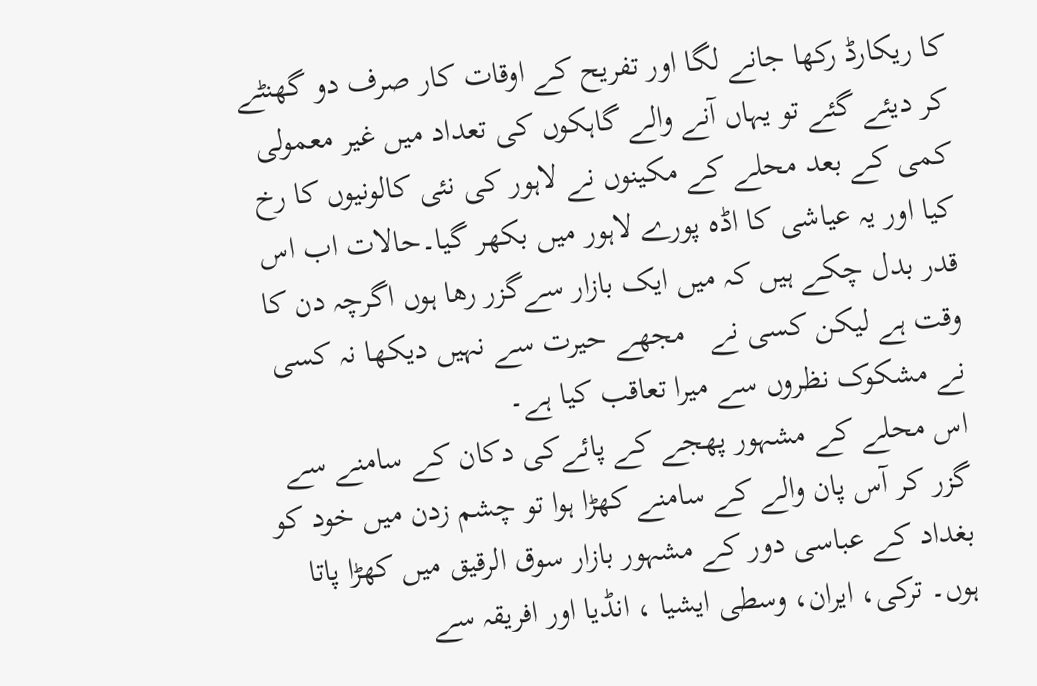کا ریکارڈ رکھا جانے لگا اور تفریح کے اوقات کار صرف دو گھنٹے کر دیئے گئے تو یہاں آنے والے گاہکوں کی تعداد میں غیر معمولی کمی کے بعد محلے کے مکینوں نے لاہور کی نئی کالونیوں کا رخ کیا اور یہ عیاشی کا اڈہ پورے لاہور میں بکھر گیا۔حالات اب اس قدر بدل چکے ہیں کہ میں ایک بازار سےگزر رھا ہوں اگرچہ دن کا وقت ہے لیکن کسی نے   مجھے حیرت سے نہیں دیکھا نہ کسی نے مشکوک نظروں سے میرا تعاقب کیا ہے۔
اس محلے کے مشہور پھجے کے پائےکی دکان کے سامنے سے گزر کر آس پان والے کے سامنے کھڑا ہوا تو چشم زدن میں خود کو بغداد کے عباسی دور کے مشہور بازار سوق الرقیق میں کھڑا پاتا ہوں۔ ترکی، ایران، وسطی ایشیا ، انڈیا اور افریقہ سے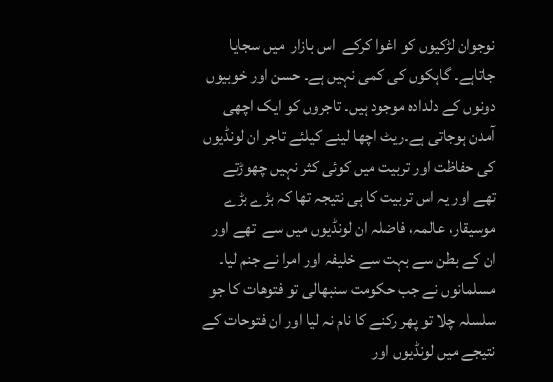نوجوان لڑکیوں کو اغوا کرکے  اس بازار  میں سجایا جاتاہے۔ گاہکوں کی کمی نہیں ہے۔ حسن اور خوبیوں دونوں کے دلدادہ موجود ہیں۔ تاجروں کو ایک اچھی آمدن ہوجاتی ہے۔ریٹ اچھا لینے کیلئے تاجر ان لونڈیوں کی حفاظت اور تربیت میں کوئی کثر نہیں چھوڑتے تھے اور یہ اس تربیت کا ہی نتیجہ تھا کہ بڑے بڑے موسیقار، عالمہ، فاضلہ ان لونڈیوں میں سے  تھے اور ان کے بطن سے بہت سے خلیفہ اور امرا نے جنم لیا۔
مسلمانوں نے جب حکومت سنبھالی تو فتوھات کا جو سلسلہ چلا تو پھر رکنے کا نام نہ لیا اور ان فتوحات کے نتیجے میں لونڈیوں اور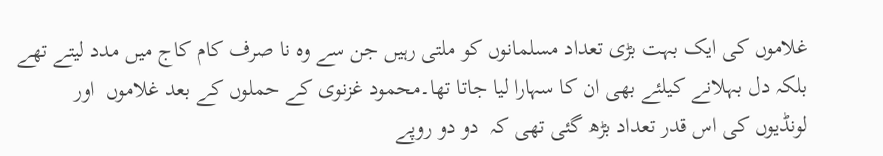غلاموں کی ایک بہت بڑی تعداد مسلمانوں کو ملتی رہیں جن سے وہ نا صرف کام کاج میں مدد لیتے تھے بلکہ دل بہلانے کیلئے بھی ان کا سہارا لیا جاتا تھا۔محمود غزنوی کے حملوں کے بعد غلاموں  اور لونڈیوں کی اس قدر تعداد بڑھ گئی تھی کہ  دو دو روپے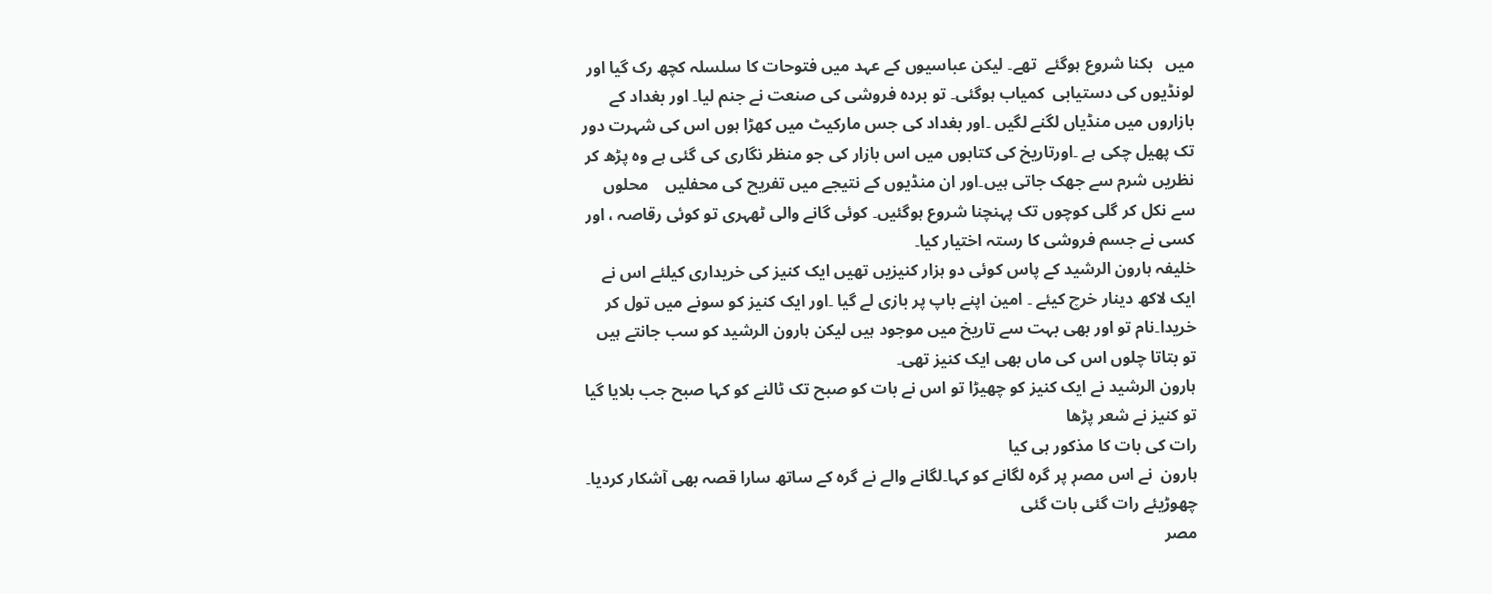میں   بکنا شروع ہوگئے  تھے۔ لیکن عباسیوں کے عہد میں فتوحات کا سلسلہ کچھ رک گیا اور لونڈیوں کی دستیابی  کمیاب ہوگئی۔ تو بردہ فروشی کی صنعت نے جنم لیا۔ اور بغداد کے بازاروں میں منڈیاں لگنے لگیں ۔اور بغداد کی جس مارکیٹ میں کھڑا ہوں اس کی شہرت دور تک پھیل چکی ہے ۔اورتاریخ کی کتابوں میں اس بازار کی جو منظر نگاری کی گئی ہے وہ پڑھ کر نظریں شرم سے جھک جاتی ہیں۔اور ان منڈیوں کے نتیجے میں تفریح کی محفلیں    محلوں سے نکل کر گلی کوچوں تک پہنچنا شروع ہوگئیں۔ کوئی گانے والی ٹھہری تو کوئی رقاصہ ، اور کسی نے جسم فروشی کا رستہ اختیار کیا۔
خلیفہ ہارون الرشید کے پاس کوئی دو ہزار کنیزیں تھیں ایک کنیز کی خریداری کیلئے اس نے ایک لاکھ دینار خرچ کیئے ۔ امین اپنے باپ پر بازی لے گیا ۔اور ایک کنیز کو سونے میں تول کر خریدا۔نام تو اور بھی بہت سے تاریخ میں موجود ہیں لیکن ہارون الرشید کو سب جانتے ہیں تو بتاتا چلوں اس کی ماں بھی ایک کنیز تھی۔
ہارون الرشید نے ایک کنیز کو چھیڑا تو اس نے بات کو صبح تک ٹالنے کو کہا صبح جب بلایا گیا تو کنیز نے شعر پڑھا
رات کی بات کا مذکور ہی کیا
ہارون  نے اس مصرٖ پر گرہ لگانے کو کہا۔لگانے والے نے گرہ کے ساتھ سارا قصہ بھی آشکار کردیا۔
چھوڑیئے رات گئی بات گئی
مصر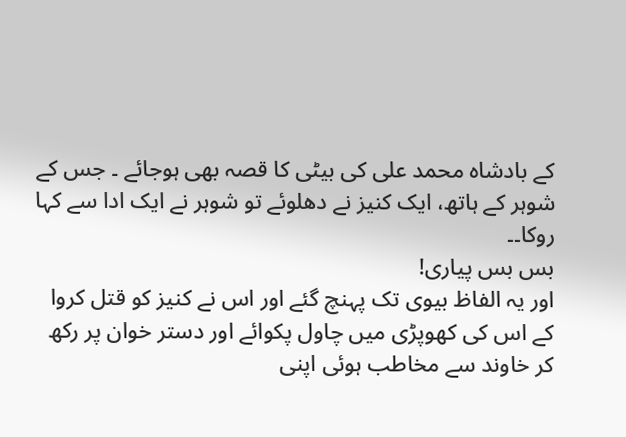کے بادشاہ محمد علی کی بیٹی کا قصہ بھی ہوجائے ۔ جس کے شوہر کے ہاتھ، ایک کنیز نے دھلوئے تو شوہر نے ایک ادا سے کہا روکا۔۔
بس بس پیاری!
اور یہ الفاظ بیوی تک پہنچ گئے اور اس نے کنیز کو قتل کروا کے اس کی کھوپڑی میں چاول پکوائے اور دستر خوان پر رکھ کر خاوند سے مخاطب ہوئی اپنی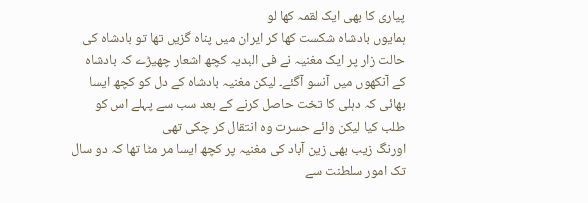پیاری کا بھی ایک لقمہ کھا لو
ہمایوں بادشاہ شکست کھا کر ایران میں پناہ گزیں تھا تو بادشاہ کی حالت زار پر ایک مغنیہ نے فی البدیہ کچھ اشعار چھیڑے کہ بادشاہ کے آنکھوں میں آنسو آگئے۔ لیکن مغنیہ بادشاہ کے دل کو کچھ ایسا بھائی کہ دہلی کا تخت حاصل کرنے کے بعد سب سے پہلے اس کو طلب کیا لیکن وائے حسرت وہ انتقال کر چکی تھی
اورنگ زیب بھی زین آباد کی مغنیہ پر کچھ ایسا مر مٹا تھا کہ دو سال تک امور سلطنت سے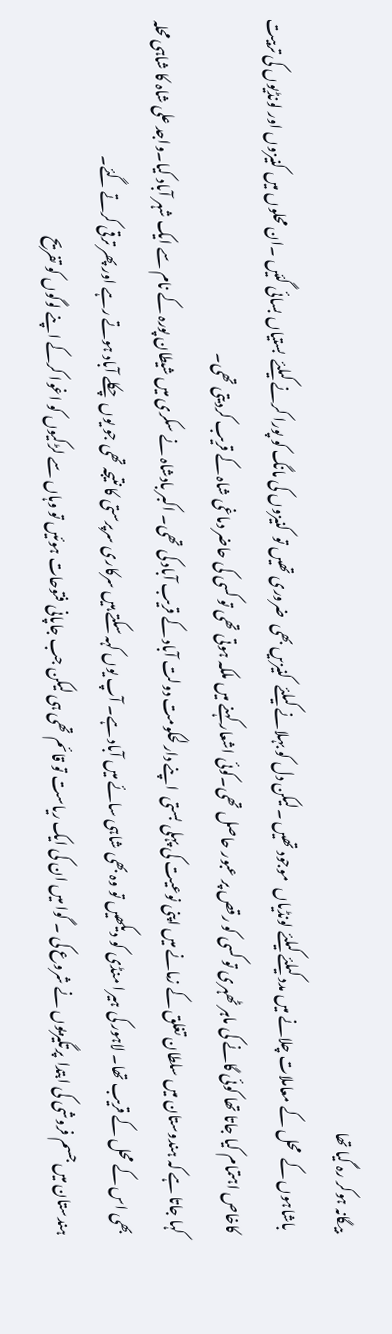بیگانہ ہوکر رہ گیا تھا
 باشاہوں کے  محل کے معاملات چلانے میں مدد کیلئے کیلئے لونڈیاں  موجود تھیں ۔لیکن دل کو بہلانے کیلئے  کنیزیں بھی  ضروری تھیں تو  کنیزوں کی مانگ کو پورا کرنے کیلئے  بستیاں بسائی گئیں ۔ان محلوں میں کنیزوں اور لونڈیوں کی تربیت کاخاص اہتمام کیا جاتا تھا کوئی گانے کی ماہر ٹھہری تو کسی کو رقص پر عبور حاصل تھی۔کوئی اشعار کہنے میں ملکہ ہوتی تھی تو کسی کی حاضر دماغی شاہ کے قریب کردیتی تھی۔
کہا جاتا ہے کہ ہندوستان میں سلطان تغلق کے زمانے میں اپنی نوعیت کی پہلی بستی  اپنے دارلحکومت دولت آباد کے قریب آباد کی تھی۔ اکبر بادشاہ نے سکری میں شیطان پورہ کے نام سے ایک شہر آباد کیا۔واجد علی شاہ کا شاہی محلہ  بھی اس کے محل کے قریب تھا۔ لاہور کی ہیرا منڈی کو دیکھیں تو وہ بھی شاہی سائے میں آباد ہے۔ آپ یوں کہہ سکتے ہیں سرکاری سرپرستی کا نتیجہ تھی جو یوں چکلے آباد ہوتے رہے اور پھر ترقی کرتے گئے۔
ہندستان میں جسم فروشی کی ابتدا  پرتگیزیوں نے شروع کی ۔ گوا میں ان کی ایک ریاست تو قائم تھی ہی لیکن جب جاپانی فتوحات ہوئیں تو وہاں سے لڑکیوں کو اغوا کرکے اپنے لوگوں کو تفریح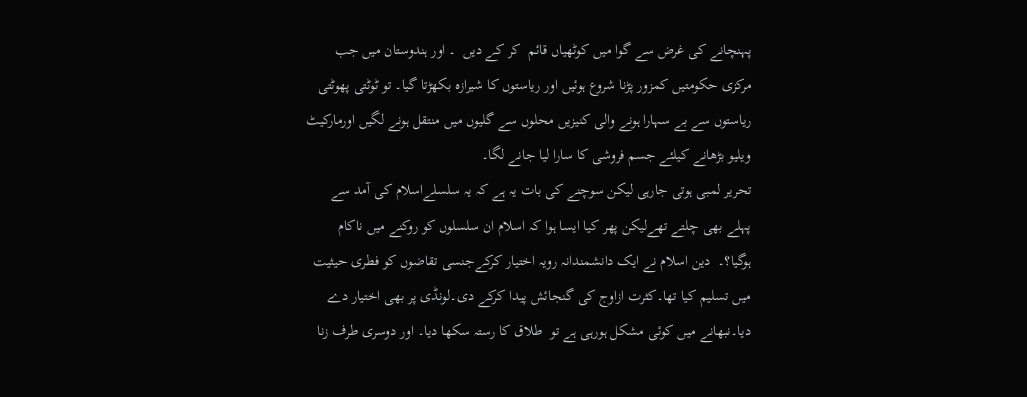پہنچانے کی غرض سے گوا میں کوٹھیاں قائم  کر کے دیں  ۔ اور ہندوستان میں جب مرکزی حکومتیں کمزور پڑنا شروع ہوئیں اور ریاستوں کا شیرازہ بکھڑتا گیا۔ تو ٹوٹتی پھوٹتی ریاستوں سے بے سہارا ہونے والی کنیزیں محلوں سے گلیوں میں منتقل ہونے لگیں اورمارکیٹ ویلیو بڑھانے کیلئے جسم فروشی کا سارا لیا جانے لگا۔
تحریر لمبی ہوتی جارہی لیکن سوچنے کی بات یہ ہے کہ یہ سلسلےاسلام کی آمد سے پہلے بھی چلتے تھےلیکن پھر کیا ایسا ہوا کہ اسلام ان سلسلوں کو روکنے میں ناکام ہوگیا؟۔  دین اسلام نے ایک دانشمندانہ رویہ اختیار کرکےجنسی تقاضوں کو فطری حیثیت میں تسلیم کیا تھا۔کثرت ازاوج کی گنجائش پیدا کرکے دی۔لونڈی پر بھی اختیار دے دیا۔نبھانے میں کوئی مشکل ہورہی ہے تو  طلاق کا رستہ سکھا دیا۔ اور دوسری طرف زنا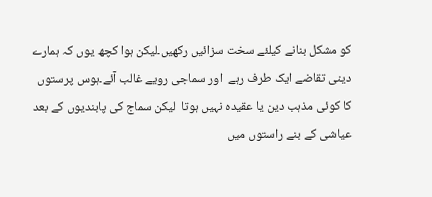کو مشکل بنانے کیلئے سخت سزائیں رکھیں۔لیکن ہوا کچھ یوں کہ ہمارے دینی تقاضے ایک طرف رہے  اور سماجی رویے غالب آئے۔ہوس پرستوں کا کوئی مذہب دین یا عقیدہ نہیں ہوتا  لیکن سماج کی پابندیوں کے بعد عیاشی کے بنے راستوں میں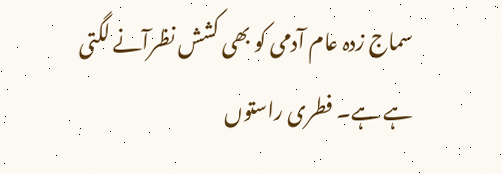سماج زدہ عام آدمی کو بھی کشش نظرآنے لگتی ہے ہے۔ فطری راستوں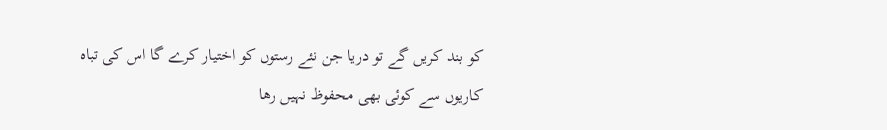کو بند کریں گے تو دریا جن نئے رستوں کو اختیار کرے گا اس کی تباہ کاریوں سے کوئی بھی محفوظ نہیں رھا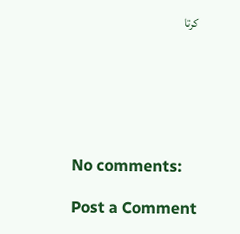کرتا






No comments:

Post a Comment